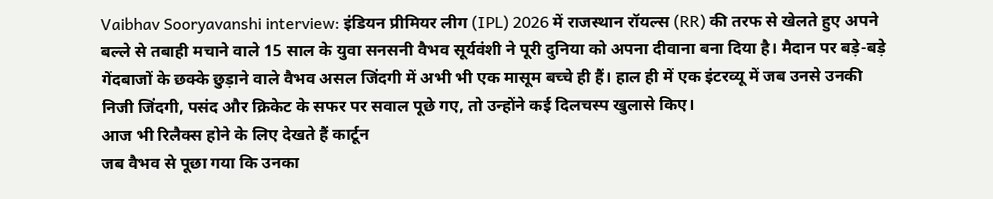Vaibhav Sooryavanshi interview: इंडियन प्रीमियर लीग (IPL) 2026 में राजस्थान रॉयल्स (RR) की तरफ से खेलते हुए अपने बल्ले से तबाही मचाने वाले 15 साल के युवा सनसनी वैभव सूर्यवंशी ने पूरी दुनिया को अपना दीवाना बना दिया है। मैदान पर बड़े-बड़े गेंदबाजों के छक्के छुड़ाने वाले वैभव असल जिंदगी में अभी भी एक मासूम बच्चे ही हैं। हाल ही में एक इंटरव्यू में जब उनसे उनकी निजी जिंदगी, पसंद और क्रिकेट के सफर पर सवाल पूछे गए, तो उन्होंने कई दिलचस्प खुलासे किए।
आज भी रिलैक्स होने के लिए देखते हैं कार्टून
जब वैभव से पूछा गया कि उनका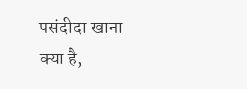पसंदीदा खाना क्या है,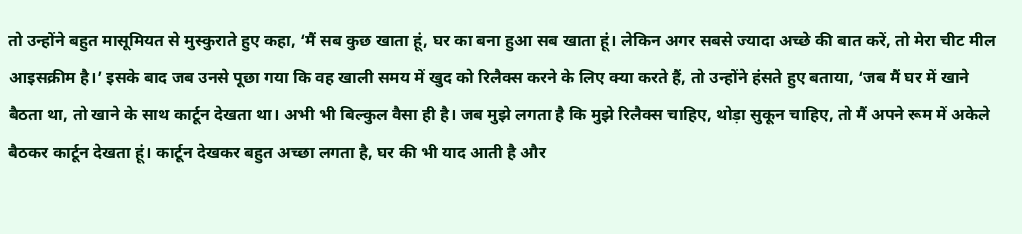तो उन्होंने बहुत मासूमियत से मुस्कुराते हुए कहा, ‘मैं सब कुछ खाता हूं, घर का बना हुआ सब खाता हूं। लेकिन अगर सबसे ज्यादा अच्छे की बात करें, तो मेरा चीट मील आइसक्रीम है।’ इसके बाद जब उनसे पूछा गया कि वह खाली समय में खुद को रिलैक्स करने के लिए क्या करते हैं, तो उन्होंने हंसते हुए बताया, ‘जब मैं घर में खाने बैठता था, तो खाने के साथ कार्टून देखता था। अभी भी बिल्कुल वैसा ही है। जब मुझे लगता है कि मुझे रिलैक्स चाहिए, थोड़ा सुकून चाहिए, तो मैं अपने रूम में अकेले बैठकर कार्टून देखता हूं। कार्टून देखकर बहुत अच्छा लगता है, घर की भी याद आती है और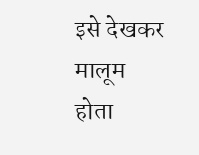इसे देखकर मालूम होता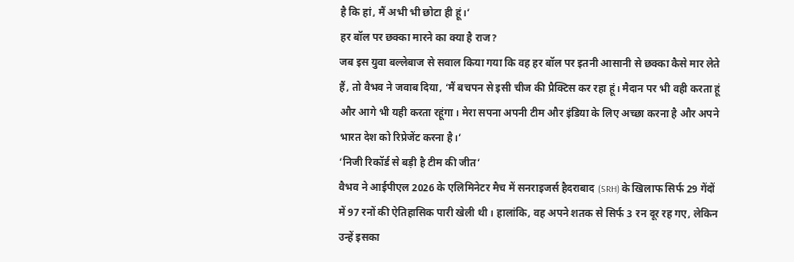है कि हां, मैं अभी भी छोटा ही हूं।’
हर बॉल पर छक्का मारने का क्या है राज?
जब इस युवा बल्लेबाज से सवाल किया गया कि वह हर बॉल पर इतनी आसानी से छक्का कैसे मार लेते हैं, तो वैभव ने जवाब दिया, ‘मैं बचपन से इसी चीज की प्रैक्टिस कर रहा हूं। मैदान पर भी वही करता हूं और आगे भी यही करता रहूंगा। मेरा सपना अपनी टीम और इंडिया के लिए अच्छा करना है और अपने भारत देश को रिप्रेजेंट करना है।’
‘निजी रिकॉर्ड से बड़ी है टीम की जीत’
वैभव ने आईपीएल 2026 के एलिमिनेटर मैच में सनराइजर्स हैदराबाद (SRH) के खिलाफ सिर्फ 29 गेंदों में 97 रनों की ऐतिहासिक पारी खेली थी। हालांकि, वह अपने शतक से सिर्फ 3 रन दूर रह गए, लेकिन उन्हें इसका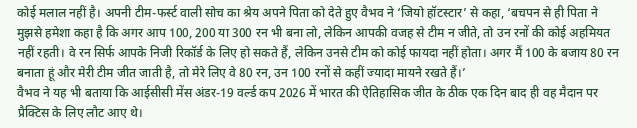कोई मलाल नहीं है। अपनी टीम-फर्स्ट वाली सोच का श्रेय अपने पिता को देते हुए वैभव ने ‘जियो हॉटस्टार’ से कहा, ‘बचपन से ही पिता ने मुझसे हमेशा कहा है कि अगर आप 100, 200 या 300 रन भी बना लो, लेकिन आपकी वजह से टीम न जीते, तो उन रनों की कोई अहमियत नहीं रहती। वे रन सिर्फ आपके निजी रिकॉर्ड के लिए हो सकते हैं, लेकिन उनसे टीम को कोई फायदा नहीं होता। अगर मैं 100 के बजाय 80 रन बनाता हूं और मेरी टीम जीत जाती है, तो मेरे लिए वे 80 रन, उन 100 रनों से कहीं ज्यादा मायने रखते हैं।’
वैभव ने यह भी बताया कि आईसीसी मेंस अंडर-19 वर्ल्ड कप 2026 में भारत की ऐतिहासिक जीत के ठीक एक दिन बाद ही वह मैदान पर प्रैक्टिस के लिए लौट आए थे।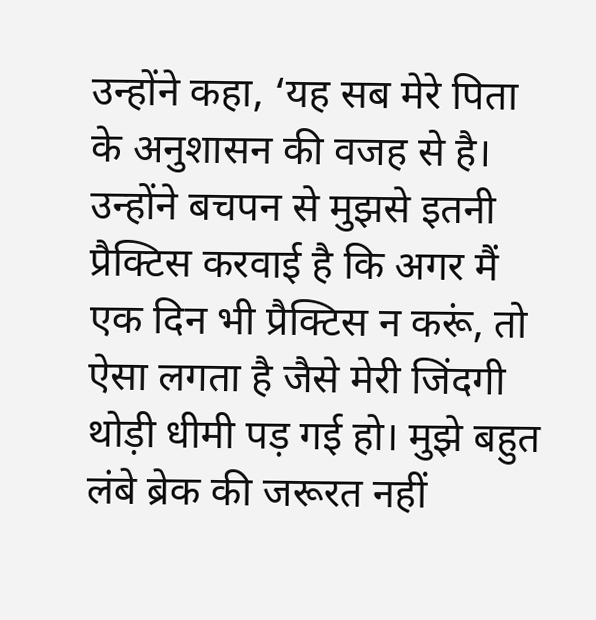उन्होंने कहा, ‘यह सब मेरे पिता के अनुशासन की वजह से है। उन्होंने बचपन से मुझसे इतनी प्रैक्टिस करवाई है कि अगर मैं एक दिन भी प्रैक्टिस न करूं, तो ऐसा लगता है जैसे मेरी जिंदगी थोड़ी धीमी पड़ गई हो। मुझे बहुत लंबे ब्रेक की जरूरत नहीं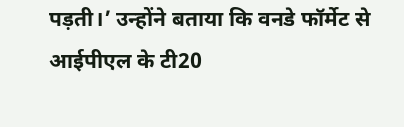पड़ती।’ उन्होंने बताया कि वनडे फॉर्मेट से आईपीएल के टी20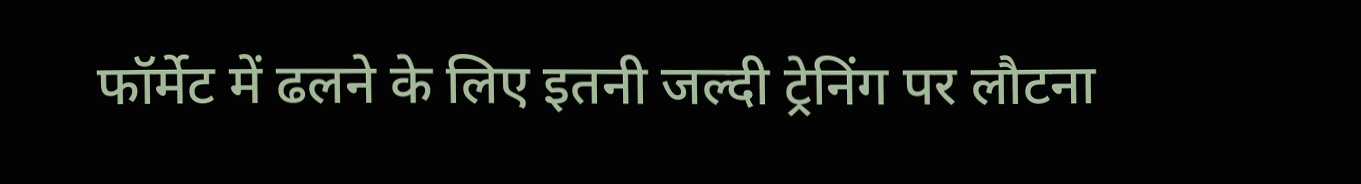फॉर्मेट में ढलने के लिए इतनी जल्दी ट्रेनिंग पर लौटना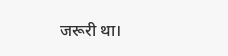जरूरी था।